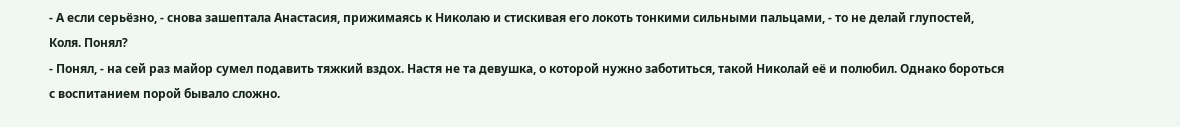- А если серьёзно, - снова зашептала Анастасия, прижимаясь к Николаю и стискивая его локоть тонкими сильными пальцами, - то не делай глупостей, Коля. Понял?
- Понял, - на сей раз майор сумел подавить тяжкий вздох. Настя не та девушка, о которой нужно заботиться, такой Николай её и полюбил. Однако бороться с воспитанием порой бывало сложно.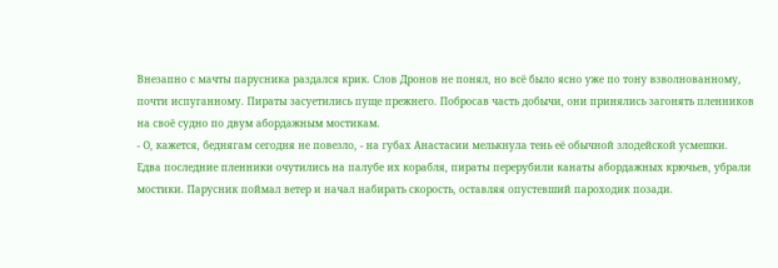Внезапно с мачты парусника раздался крик. Слов Дронов не понял, но всё было ясно уже по тону взволнованному, почти испуганному. Пираты засуетились пуще прежнего. Побросав часть добычи, они принялись загонять пленников на своё судно по двум абордажным мостикам.
- О, кажется, беднягам сегодня не повезло, - на губах Анастасии мелькнула тень её обычной злодейской усмешки.
Едва последние пленники очутились на палубе их корабля, пираты перерубили канаты абордажных крючьев, убрали мостики. Парусник поймал ветер и начал набирать скорость, оставляя опустевший пароходик позади.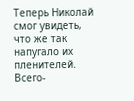Теперь Николай смог увидеть, что же так напугало их пленителей. Всего-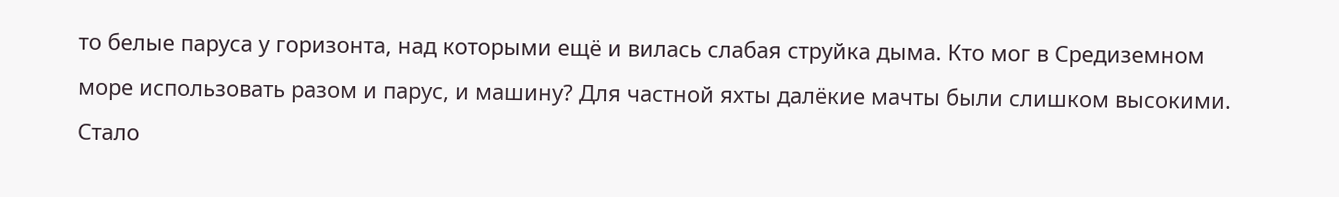то белые паруса у горизонта, над которыми ещё и вилась слабая струйка дыма. Кто мог в Средиземном море использовать разом и парус, и машину? Для частной яхты далёкие мачты были слишком высокими. Стало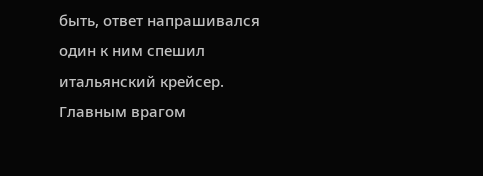быть, ответ напрашивался один к ним спешил итальянский крейсер. Главным врагом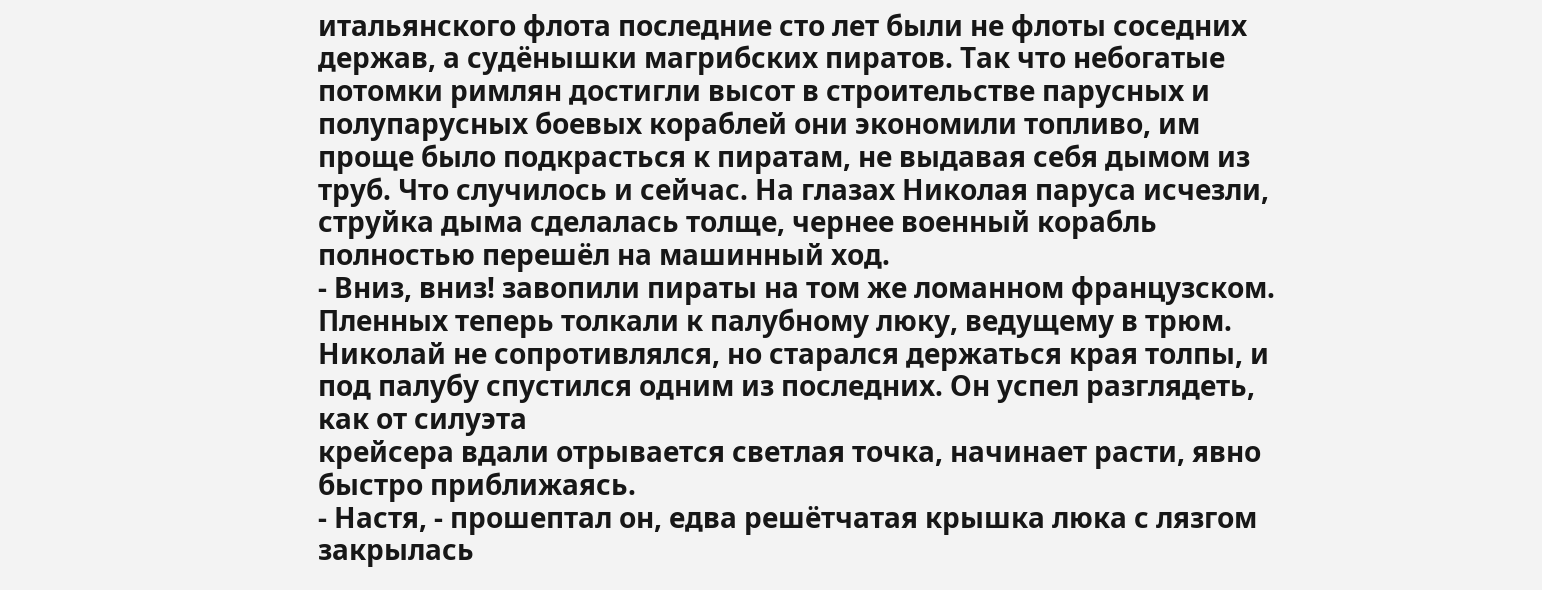итальянского флота последние сто лет были не флоты соседних держав, а судёнышки магрибских пиратов. Так что небогатые потомки римлян достигли высот в строительстве парусных и полупарусных боевых кораблей они экономили топливо, им проще было подкрасться к пиратам, не выдавая себя дымом из труб. Что случилось и сейчас. На глазах Николая паруса исчезли, струйка дыма сделалась толще, чернее военный корабль полностью перешёл на машинный ход.
- Вниз, вниз! завопили пираты на том же ломанном французском. Пленных теперь толкали к палубному люку, ведущему в трюм. Николай не сопротивлялся, но старался держаться края толпы, и под палубу спустился одним из последних. Он успел разглядеть, как от силуэта
крейсера вдали отрывается светлая точка, начинает расти, явно быстро приближаясь.
- Настя, - прошептал он, едва решётчатая крышка люка с лязгом закрылась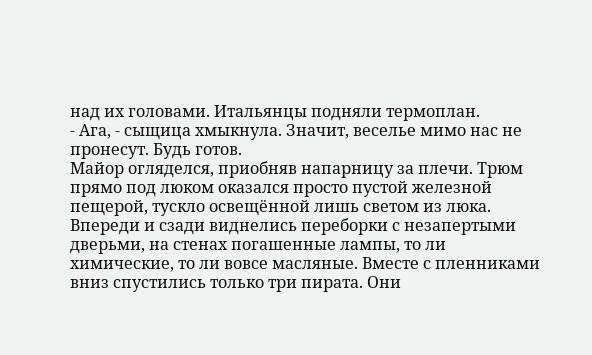над их головами. Итальянцы подняли термоплан.
- Ага, - сыщица хмыкнула. Значит, веселье мимо нас не пронесут. Будь готов.
Майор огляделся, приобняв напарницу за плечи. Трюм прямо под люком оказался просто пустой железной пещерой, тускло освещённой лишь светом из люка. Впереди и сзади виднелись переборки с незапертыми дверьми, на стенах погашенные лампы, то ли химические, то ли вовсе масляные. Вместе с пленниками вниз спустились только три пирата. Они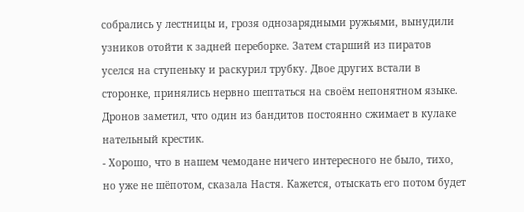собрались у лестницы и, грозя однозарядными ружьями, вынудили узников отойти к задней переборке. Затем старший из пиратов уселся на ступеньку и раскурил трубку. Двое других встали в сторонке, принялись нервно шептаться на своём непонятном языке. Дронов заметил, что один из бандитов постоянно сжимает в кулаке нательный крестик.
- Хорошо, что в нашем чемодане ничего интересного не было, тихо, но уже не шёпотом, сказала Настя. Кажется, отыскать его потом будет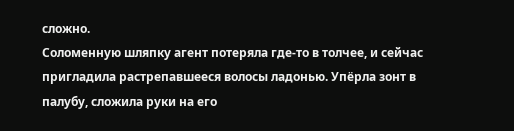сложно.
Соломенную шляпку агент потеряла где-то в толчее, и сейчас пригладила растрепавшееся волосы ладонью. Упёрла зонт в палубу, сложила руки на его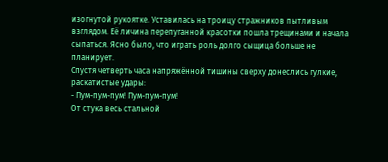изогнутой рукоятке. Уставилась на троицу стражников пытливым взглядом. Её личина перепуганной красотки пошла трещинами и начала сыпаться. Ясно было, что играть роль долго сыщица больше не планирует.
Спустя четверть часа напряжённой тишины сверху донеслись гулкие, раскатистые удары:
- Пум-пум-пум! Пум-пум-пум!
От стука весь стальной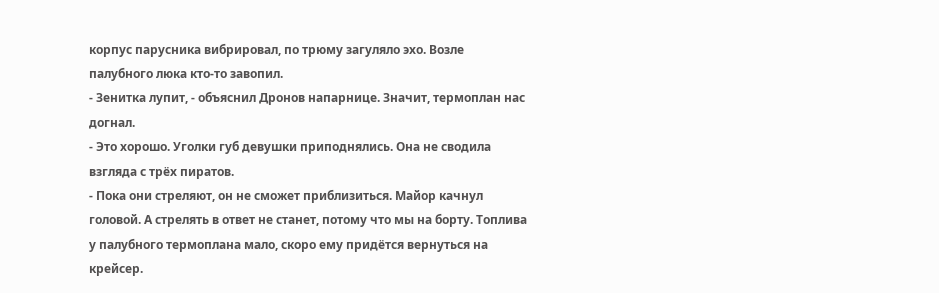корпус парусника вибрировал, по трюму загуляло эхо. Возле палубного люка кто-то завопил.
- Зенитка лупит, - объяснил Дронов напарнице. Значит, термоплан нас догнал.
- Это хорошо. Уголки губ девушки приподнялись. Она не сводила взгляда с трёх пиратов.
- Пока они стреляют, он не сможет приблизиться. Майор качнул головой. А стрелять в ответ не станет, потому что мы на борту. Топлива у палубного термоплана мало, скоро ему придётся вернуться на крейсер.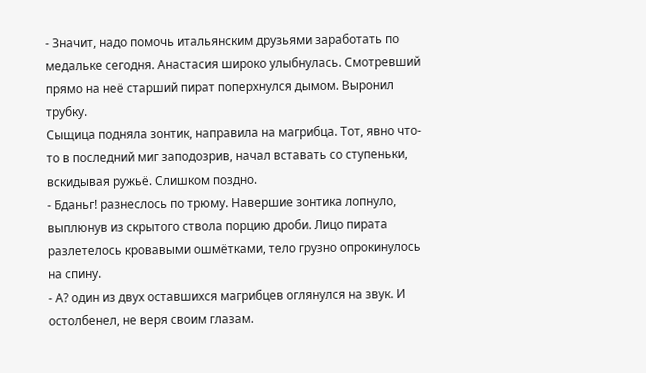- Значит, надо помочь итальянским друзьями заработать по медальке сегодня. Анастасия широко улыбнулась. Смотревший прямо на неё старший пират поперхнулся дымом. Выронил трубку.
Сыщица подняла зонтик, направила на магрибца. Тот, явно что-то в последний миг заподозрив, начал вставать со ступеньки, вскидывая ружьё. Слишком поздно.
- Бданьг! разнеслось по трюму. Навершие зонтика лопнуло, выплюнув из скрытого ствола порцию дроби. Лицо пирата разлетелось кровавыми ошмётками, тело грузно опрокинулось на спину.
- А? один из двух оставшихся магрибцев оглянулся на звук. И остолбенел, не веря своим глазам.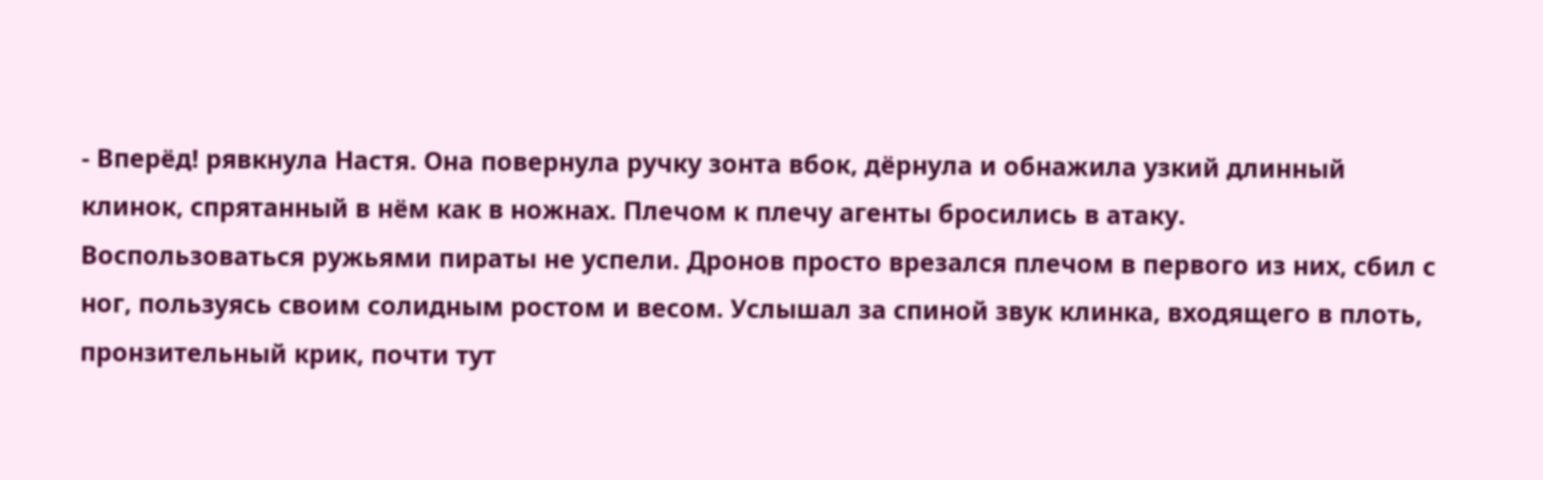- Вперёд! рявкнула Настя. Она повернула ручку зонта вбок, дёрнула и обнажила узкий длинный клинок, спрятанный в нём как в ножнах. Плечом к плечу агенты бросились в атаку.
Воспользоваться ружьями пираты не успели. Дронов просто врезался плечом в первого из них, сбил с ног, пользуясь своим солидным ростом и весом. Услышал за спиной звук клинка, входящего в плоть, пронзительный крик, почти тут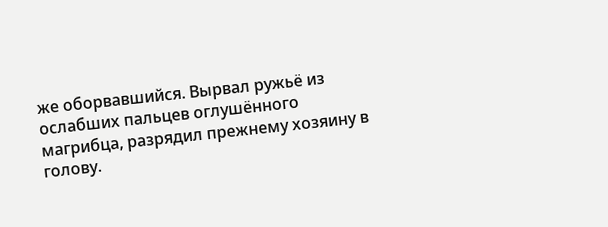же оборвавшийся. Вырвал ружьё из ослабших пальцев оглушённого магрибца, разрядил прежнему хозяину в голову.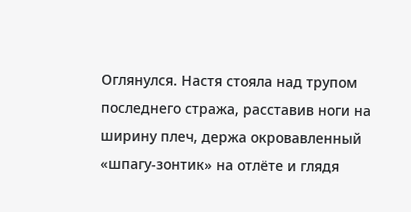Оглянулся. Настя стояла над трупом последнего стража, расставив ноги на ширину плеч, держа окровавленный «шпагу-зонтик» на отлёте и глядя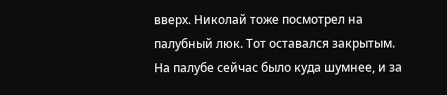вверх. Николай тоже посмотрел на палубный люк. Тот оставался закрытым. На палубе сейчас было куда шумнее, и за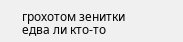грохотом зенитки едва ли кто-то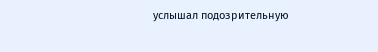услышал подозрительную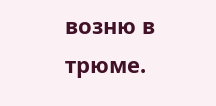возню в трюме.